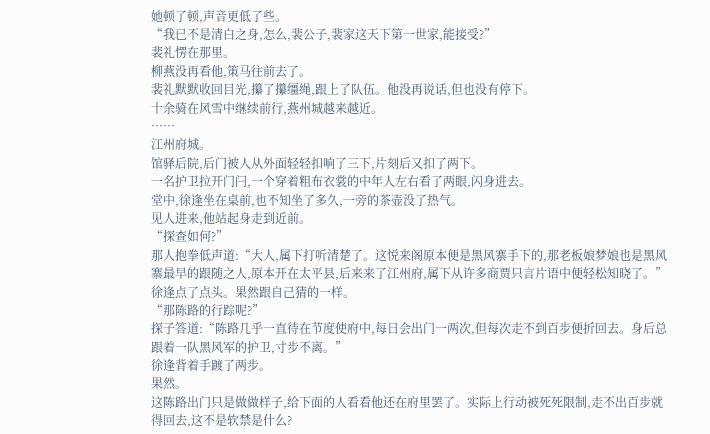她顿了顿,声音更低了些。
“我已不是清白之身,怎么,裴公子,裴家这天下第一世家,能接受?”
裴礼愣在那里。
柳燕没再看他,策马往前去了。
裴礼默默收回目光,攥了攥缰绳,跟上了队伍。他没再说话,但也没有停下。
十余骑在风雪中继续前行,燕州城越来越近。
……
江州府城。
馆驿后院,后门被人从外面轻轻扣响了三下,片刻后又扣了两下。
一名护卫拉开门闩,一个穿着粗布衣裳的中年人左右看了两眼,闪身进去。
堂中,徐逢坐在桌前,也不知坐了多久,一旁的茶壶没了热气。
见人进来,他站起身走到近前。
“探查如何?”
那人抱拳低声道:“大人,属下打听清楚了。这悦来阁原本便是黑风寨手下的,那老板娘梦娘也是黑风寨最早的跟随之人,原本开在太平县,后来来了江州府,属下从许多商贾只言片语中便轻松知晓了。”
徐逢点了点头。果然跟自己猜的一样。
“那陈路的行踪呢?”
探子答道:“陈路几乎一直待在节度使府中,每日会出门一两次,但每次走不到百步便折回去。身后总跟着一队黑风军的护卫,寸步不离。”
徐逢背着手踱了两步。
果然。
这陈路出门只是做做样子,给下面的人看看他还在府里罢了。实际上行动被死死限制,走不出百步就得回去,这不是软禁是什么?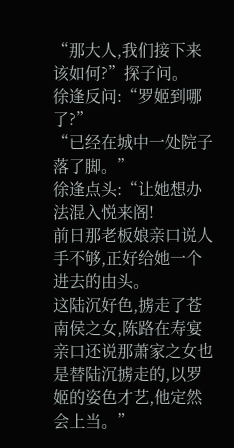“那大人,我们接下来该如何?”探子问。
徐逢反问:“罗姬到哪了?”
“已经在城中一处院子落了脚。”
徐逢点头:“让她想办法混入悦来阁!
前日那老板娘亲口说人手不够,正好给她一个进去的由头。
这陆沉好色,掳走了苍南侯之女,陈路在寿宴亲口还说那萧家之女也是替陆沉掳走的,以罗姬的姿色才艺,他定然会上当。”